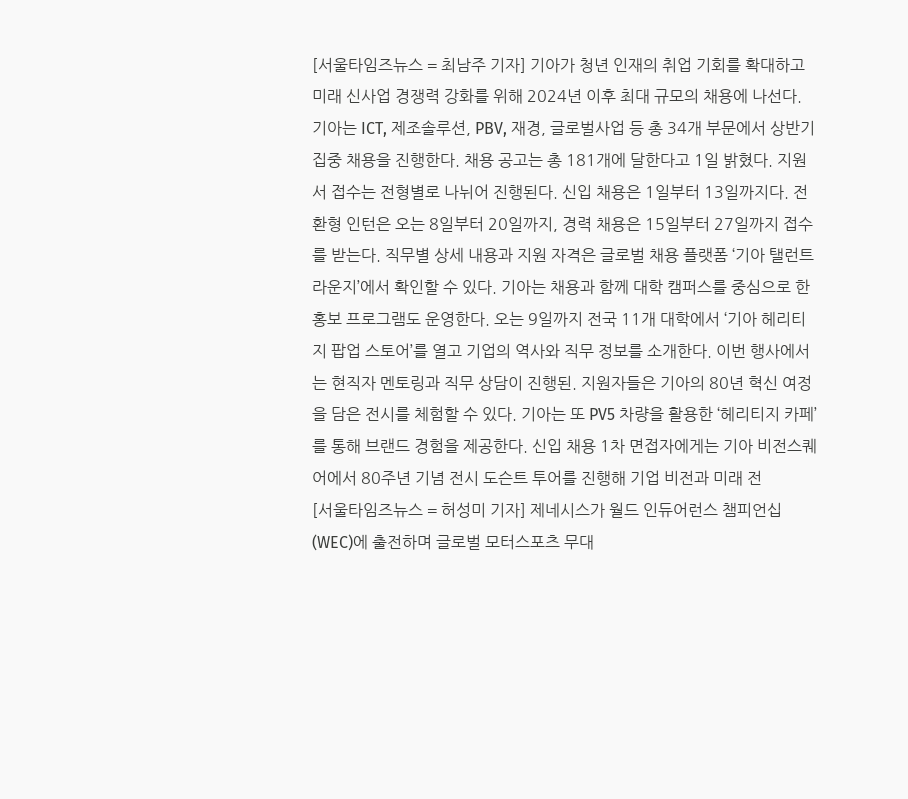[서울타임즈뉴스 = 최남주 기자] 기아가 청년 인재의 취업 기회를 확대하고 미래 신사업 경쟁력 강화를 위해 2024년 이후 최대 규모의 채용에 나선다. 기아는 ICT, 제조솔루션, PBV, 재경, 글로벌사업 등 총 34개 부문에서 상반기 집중 채용을 진행한다. 채용 공고는 총 181개에 달한다고 1일 밝혔다. 지원서 접수는 전형별로 나뉘어 진행된다. 신입 채용은 1일부터 13일까지다. 전환형 인턴은 오는 8일부터 20일까지, 경력 채용은 15일부터 27일까지 접수를 받는다. 직무별 상세 내용과 지원 자격은 글로벌 채용 플랫폼 ‘기아 탤런트 라운지’에서 확인할 수 있다. 기아는 채용과 함께 대학 캠퍼스를 중심으로 한 홍보 프로그램도 운영한다. 오는 9일까지 전국 11개 대학에서 ‘기아 헤리티지 팝업 스토어’를 열고 기업의 역사와 직무 정보를 소개한다. 이번 행사에서는 현직자 멘토링과 직무 상담이 진행된. 지원자들은 기아의 80년 혁신 여정을 담은 전시를 체험할 수 있다. 기아는 또 PV5 차량을 활용한 ‘헤리티지 카페’를 통해 브랜드 경험을 제공한다. 신입 채용 1차 면접자에게는 기아 비전스퀘어에서 80주년 기념 전시 도슨트 투어를 진행해 기업 비전과 미래 전
[서울타임즈뉴스 = 허성미 기자] 제네시스가 월드 인듀어런스 챔피언십(WEC)에 출전하며 글로벌 모터스포츠 무대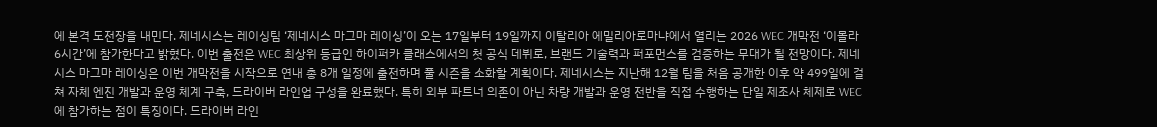에 본격 도전장을 내민다. 제네시스는 레이싱팀 ‘제네시스 마그마 레이싱’이 오는 17일부터 19일까지 이탈리아 에밀리아로마냐에서 열리는 2026 WEC 개막전 ‘이몰라 6시간’에 참가한다고 밝혔다. 이번 출전은 WEC 최상위 등급인 하이퍼카 클래스에서의 첫 공식 데뷔로, 브랜드 기술력과 퍼포먼스를 검증하는 무대가 될 전망이다. 제네시스 마그마 레이싱은 이번 개막전을 시작으로 연내 총 8개 일정에 출전하며 풀 시즌을 소화할 계획이다. 제네시스는 지난해 12월 팀을 처음 공개한 이후 약 499일에 걸쳐 자체 엔진 개발과 운영 체계 구축, 드라이버 라인업 구성을 완료했다. 특히 외부 파트너 의존이 아닌 차량 개발과 운영 전반을 직접 수행하는 단일 제조사 체제로 WEC에 참가하는 점이 특징이다. 드라이버 라인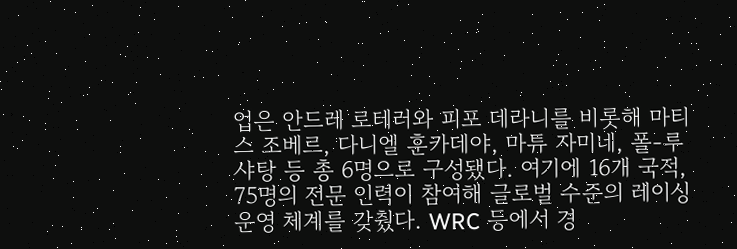업은 안드레 로테러와 피포 데라니를 비롯해 마티스 조베르, 다니엘 훈카데야, 마튜 자미네, 폴-루 샤탕 등 총 6명으로 구성됐다. 여기에 16개 국적, 75명의 전문 인력이 참여해 글로벌 수준의 레이싱 운영 체계를 갖췄다. WRC 등에서 경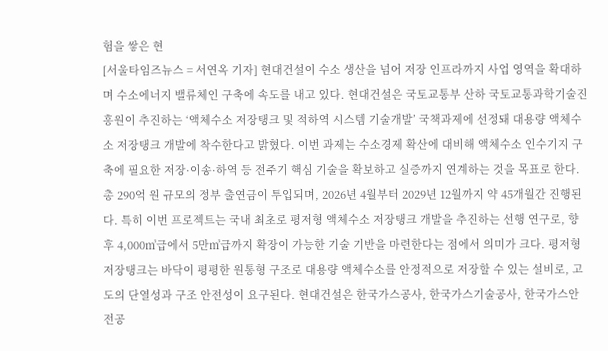험을 쌓은 현
[서울타임즈뉴스 = 서연옥 기자] 현대건설이 수소 생산을 넘어 저장 인프라까지 사업 영역을 확대하며 수소에너지 밸류체인 구축에 속도를 내고 있다. 현대건설은 국토교통부 산하 국토교통과학기술진흥원이 추진하는 ‘액체수소 저장탱크 및 적하역 시스템 기술개발’ 국책과제에 선정돼 대용량 액체수소 저장탱크 개발에 착수한다고 밝혔다. 이번 과제는 수소경제 확산에 대비해 액체수소 인수기지 구축에 필요한 저장·이송·하역 등 전주기 핵심 기술을 확보하고 실증까지 연계하는 것을 목표로 한다. 총 290억 원 규모의 정부 출연금이 투입되며, 2026년 4월부터 2029년 12월까지 약 45개월간 진행된다. 특히 이번 프로젝트는 국내 최초로 평저형 액체수소 저장탱크 개발을 추진하는 선행 연구로, 향후 4,000㎥급에서 5만㎥급까지 확장이 가능한 기술 기반을 마련한다는 점에서 의미가 크다. 평저형 저장탱크는 바닥이 평평한 원통형 구조로 대용량 액체수소를 안정적으로 저장할 수 있는 설비로, 고도의 단열성과 구조 안전성이 요구된다. 현대건설은 한국가스공사, 한국가스기술공사, 한국가스안전공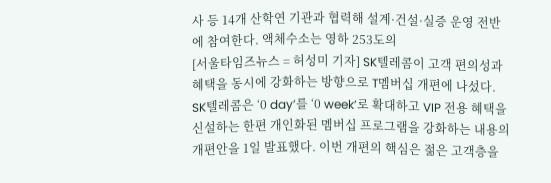사 등 14개 산학연 기관과 협력해 설계·건설·실증 운영 전반에 참여한다. 액체수소는 영하 253도의
[서울타임즈뉴스 = 허성미 기자] SK텔레콤이 고객 편의성과 혜택을 동시에 강화하는 방향으로 T멤버십 개편에 나섰다. SK텔레콤은 ‘0 day’를 ‘0 week’로 확대하고 VIP 전용 혜택을 신설하는 한편 개인화된 멤버십 프로그램을 강화하는 내용의 개편안을 1일 발표했다. 이번 개편의 핵심은 젊은 고객층을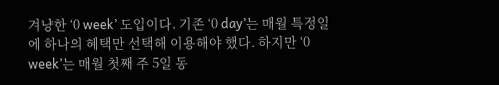겨냥한 ‘0 week’ 도입이다. 기존 ‘0 day’는 매월 특정일에 하나의 혜택만 선택해 이용해야 했다. 하지만 ‘0 week’는 매월 첫째 주 5일 동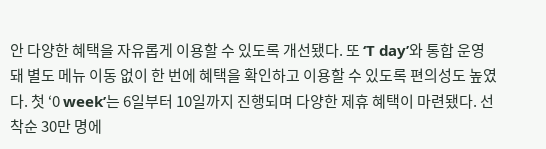안 다양한 혜택을 자유롭게 이용할 수 있도록 개선됐다. 또 ‘T day’와 통합 운영돼 별도 메뉴 이동 없이 한 번에 혜택을 확인하고 이용할 수 있도록 편의성도 높였다. 첫 ‘0 week’는 6일부터 10일까지 진행되며 다양한 제휴 혜택이 마련됐다. 선착순 30만 명에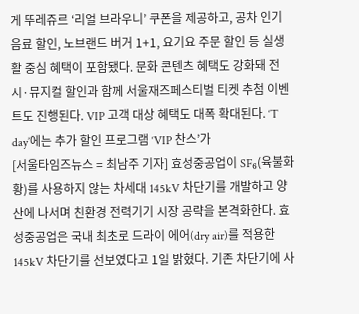게 뚜레쥬르 ‘리얼 브라우니’ 쿠폰을 제공하고, 공차 인기 음료 할인, 노브랜드 버거 1+1, 요기요 주문 할인 등 실생활 중심 혜택이 포함됐다. 문화 콘텐츠 혜택도 강화돼 전시·뮤지컬 할인과 함께 서울재즈페스티벌 티켓 추첨 이벤트도 진행된다. VIP 고객 대상 혜택도 대폭 확대된다. ‘T day’에는 추가 할인 프로그램 ‘VIP 찬스’가
[서울타임즈뉴스 = 최남주 기자] 효성중공업이 SF₆(육불화황)를 사용하지 않는 차세대 145kV 차단기를 개발하고 양산에 나서며 친환경 전력기기 시장 공략을 본격화한다. 효성중공업은 국내 최초로 드라이 에어(dry air)를 적용한 145kV 차단기를 선보였다고 1일 밝혔다. 기존 차단기에 사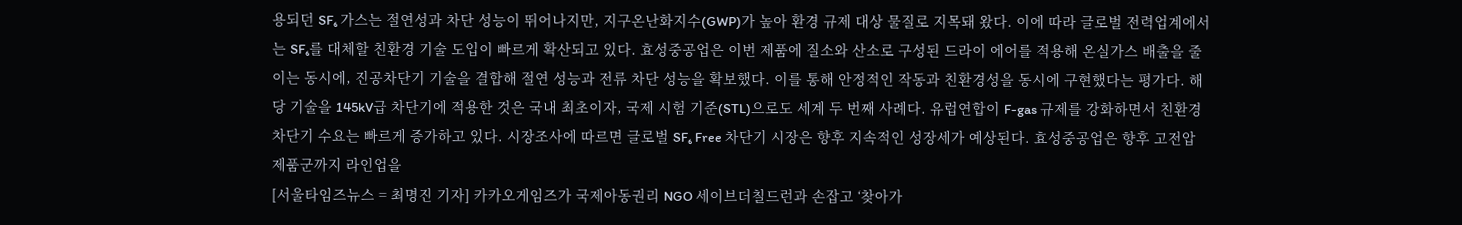용되던 SF₆ 가스는 절연성과 차단 성능이 뛰어나지만, 지구온난화지수(GWP)가 높아 환경 규제 대상 물질로 지목돼 왔다. 이에 따라 글로벌 전력업계에서는 SF₆를 대체할 친환경 기술 도입이 빠르게 확산되고 있다. 효성중공업은 이번 제품에 질소와 산소로 구성된 드라이 에어를 적용해 온실가스 배출을 줄이는 동시에, 진공차단기 기술을 결합해 절연 성능과 전류 차단 성능을 확보했다. 이를 통해 안정적인 작동과 친환경성을 동시에 구현했다는 평가다. 해당 기술을 145kV급 차단기에 적용한 것은 국내 최초이자, 국제 시험 기준(STL)으로도 세계 두 번째 사례다. 유럽연합이 F-gas 규제를 강화하면서 친환경 차단기 수요는 빠르게 증가하고 있다. 시장조사에 따르면 글로벌 SF₆ Free 차단기 시장은 향후 지속적인 성장세가 예상된다. 효성중공업은 향후 고전압 제품군까지 라인업을
[서울타임즈뉴스 = 최명진 기자] 카카오게임즈가 국제아동권리 NGO 세이브더칠드런과 손잡고 ‘찾아가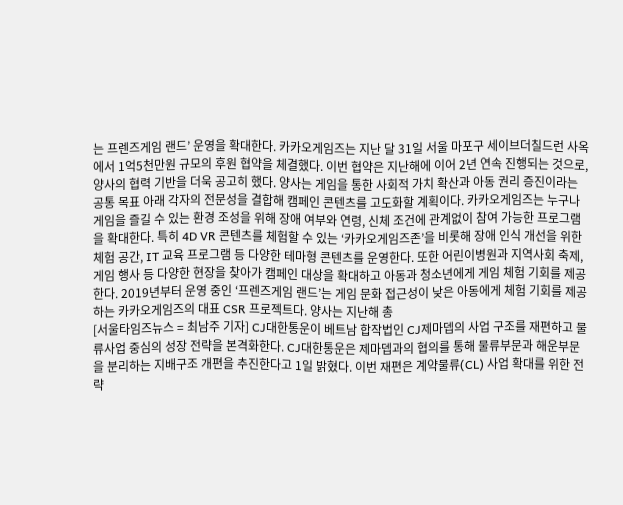는 프렌즈게임 랜드’ 운영을 확대한다. 카카오게임즈는 지난 달 31일 서울 마포구 세이브더칠드런 사옥에서 1억5천만원 규모의 후원 협약을 체결했다. 이번 협약은 지난해에 이어 2년 연속 진행되는 것으로, 양사의 협력 기반을 더욱 공고히 했다. 양사는 게임을 통한 사회적 가치 확산과 아동 권리 증진이라는 공통 목표 아래 각자의 전문성을 결합해 캠페인 콘텐츠를 고도화할 계획이다. 카카오게임즈는 누구나 게임을 즐길 수 있는 환경 조성을 위해 장애 여부와 연령, 신체 조건에 관계없이 참여 가능한 프로그램을 확대한다. 특히 4D VR 콘텐츠를 체험할 수 있는 ‘카카오게임즈존’을 비롯해 장애 인식 개선을 위한 체험 공간, IT 교육 프로그램 등 다양한 테마형 콘텐츠를 운영한다. 또한 어린이병원과 지역사회 축제, 게임 행사 등 다양한 현장을 찾아가 캠페인 대상을 확대하고 아동과 청소년에게 게임 체험 기회를 제공한다. 2019년부터 운영 중인 ‘프렌즈게임 랜드’는 게임 문화 접근성이 낮은 아동에게 체험 기회를 제공하는 카카오게임즈의 대표 CSR 프로젝트다. 양사는 지난해 총
[서울타임즈뉴스 = 최남주 기자] CJ대한통운이 베트남 합작법인 CJ제마뎁의 사업 구조를 재편하고 물류사업 중심의 성장 전략을 본격화한다. CJ대한통운은 제마뎁과의 협의를 통해 물류부문과 해운부문을 분리하는 지배구조 개편을 추진한다고 1일 밝혔다. 이번 재편은 계약물류(CL) 사업 확대를 위한 전략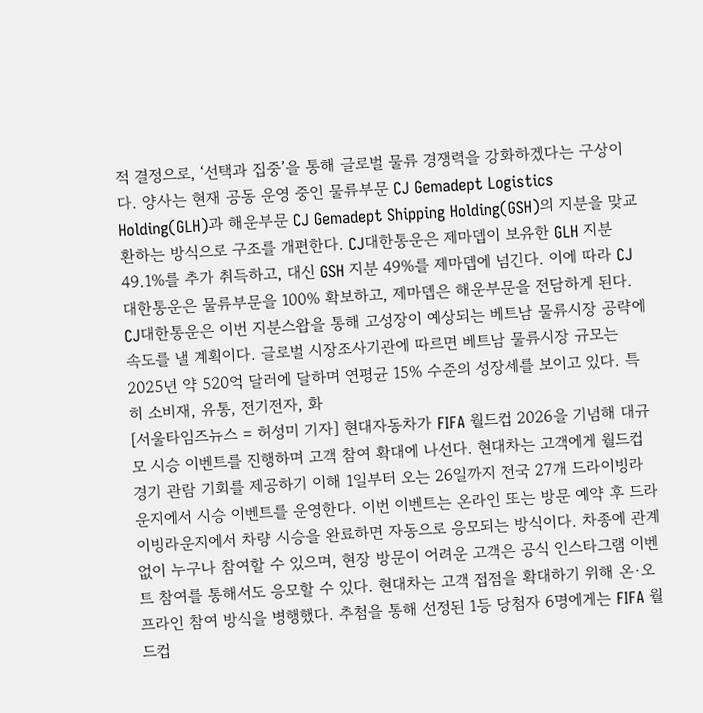적 결정으로, ‘선택과 집중’을 통해 글로벌 물류 경쟁력을 강화하겠다는 구상이다. 양사는 현재 공동 운영 중인 물류부문 CJ Gemadept Logistics Holding(GLH)과 해운부문 CJ Gemadept Shipping Holding(GSH)의 지분을 맞교환하는 방식으로 구조를 개편한다. CJ대한통운은 제마뎁이 보유한 GLH 지분 49.1%를 추가 취득하고, 대신 GSH 지분 49%를 제마뎁에 넘긴다. 이에 따라 CJ대한통운은 물류부문을 100% 확보하고, 제마뎁은 해운부문을 전담하게 된다. CJ대한통운은 이번 지분스왑을 통해 고성장이 예상되는 베트남 물류시장 공략에 속도를 낼 계획이다. 글로벌 시장조사기관에 따르면 베트남 물류시장 규모는 2025년 약 520억 달러에 달하며 연평균 15% 수준의 성장세를 보이고 있다. 특히 소비재, 유통, 전기전자, 화
[서울타임즈뉴스 = 허성미 기자] 현대자동차가 FIFA 월드컵 2026을 기념해 대규모 시승 이벤트를 진행하며 고객 참여 확대에 나선다. 현대차는 고객에게 월드컵 경기 관람 기회를 제공하기 이해 1일부터 오는 26일까지 전국 27개 드라이빙라운지에서 시승 이벤트를 운영한다. 이번 이벤트는 온라인 또는 방문 예약 후 드라이빙라운지에서 차량 시승을 완료하면 자동으로 응모되는 방식이다. 차종에 관계없이 누구나 참여할 수 있으며, 현장 방문이 어려운 고객은 공식 인스타그램 이벤트 참여를 통해서도 응모할 수 있다. 현대차는 고객 접점을 확대하기 위해 온·오프라인 참여 방식을 병행했다. 추첨을 통해 선정된 1등 당첨자 6명에게는 FIFA 월드컵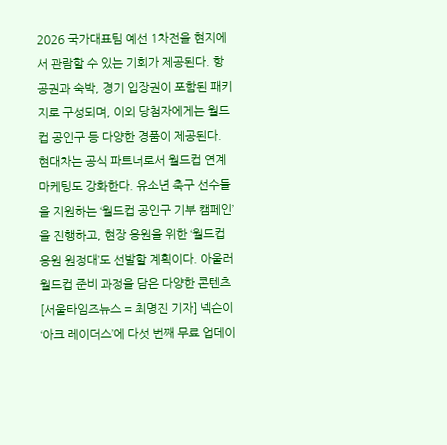2026 국가대표팀 예선 1차전을 현지에서 관람할 수 있는 기회가 제공된다. 항공권과 숙박, 경기 입장권이 포함된 패키지로 구성되며, 이외 당첨자에게는 월드컵 공인구 등 다양한 경품이 제공된다. 현대차는 공식 파트너로서 월드컵 연계 마케팅도 강화한다. 유소년 축구 선수들을 지원하는 ‘월드컵 공인구 기부 캠페인’을 진행하고, 현장 응원을 위한 ‘월드컵 응원 원정대’도 선발할 계획이다. 아울러 월드컵 준비 과정을 담은 다양한 콘텐츠
[서울타임즈뉴스 = 최명진 기자] 넥슨이 ‘아크 레이더스’에 다섯 번째 무료 업데이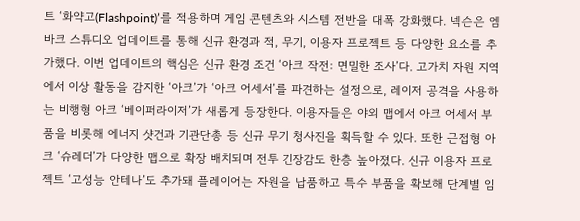트 ‘화약고(Flashpoint)’를 적용하며 게임 콘텐츠와 시스템 전반을 대폭 강화했다. 넥슨은 엠바크 스튜디오 업데이트를 통해 신규 환경과 적, 무기, 이용자 프로젝트 등 다양한 요소를 추가했다. 이번 업데이트의 핵심은 신규 환경 조건 ‘아크 작전: 면밀한 조사’다. 고가치 자원 지역에서 이상 활동을 감지한 ‘아크’가 ‘아크 어세서’를 파견하는 설정으로, 레이저 공격을 사용하는 비행형 아크 ‘베이퍼라이저’가 새롭게 등장한다. 이용자들은 야외 맵에서 아크 어세서 부품을 비롯해 에너지 샷건과 기관단총 등 신규 무기 청사진을 획득할 수 있다. 또한 근접형 아크 ‘슈레더’가 다양한 맵으로 확장 배치되며 전투 긴장감도 한층 높아졌다. 신규 이용자 프로젝트 ‘고성능 안테나’도 추가돼 플레이어는 자원을 납품하고 특수 부품을 확보해 단계별 임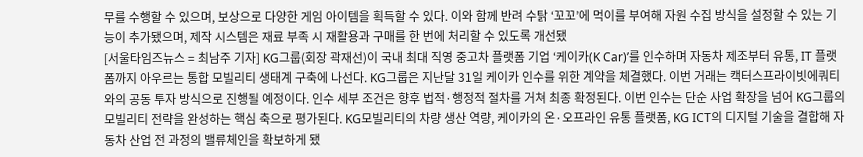무를 수행할 수 있으며, 보상으로 다양한 게임 아이템을 획득할 수 있다. 이와 함께 반려 수탉 ‘꼬꼬’에 먹이를 부여해 자원 수집 방식을 설정할 수 있는 기능이 추가됐으며, 제작 시스템은 재료 부족 시 재활용과 구매를 한 번에 처리할 수 있도록 개선됐
[서울타임즈뉴스 = 최남주 기자] KG그룹(회장 곽재선)이 국내 최대 직영 중고차 플랫폼 기업 ‘케이카(K Car)’를 인수하며 자동차 제조부터 유통, IT 플랫폼까지 아우르는 통합 모빌리티 생태계 구축에 나선다. KG그룹은 지난달 31일 케이카 인수를 위한 계약을 체결했다. 이번 거래는 캑터스프라이빗에쿼티와의 공동 투자 방식으로 진행될 예정이다. 인수 세부 조건은 향후 법적·행정적 절차를 거쳐 최종 확정된다. 이번 인수는 단순 사업 확장을 넘어 KG그룹의 모빌리티 전략을 완성하는 핵심 축으로 평가된다. KG모빌리티의 차량 생산 역량, 케이카의 온·오프라인 유통 플랫폼, KG ICT의 디지털 기술을 결합해 자동차 산업 전 과정의 밸류체인을 확보하게 됐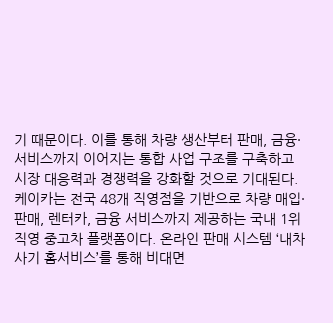기 때문이다. 이를 통해 차량 생산부터 판매, 금융·서비스까지 이어지는 통합 사업 구조를 구축하고 시장 대응력과 경쟁력을 강화할 것으로 기대된다. 케이카는 전국 48개 직영점을 기반으로 차량 매입·판매, 렌터카, 금융 서비스까지 제공하는 국내 1위 직영 중고차 플랫폼이다. 온라인 판매 시스템 ‘내차사기 홈서비스’를 통해 비대면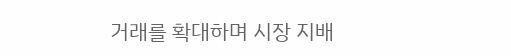거래를 확대하며 시장 지배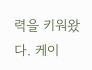력을 키워왔다. 케이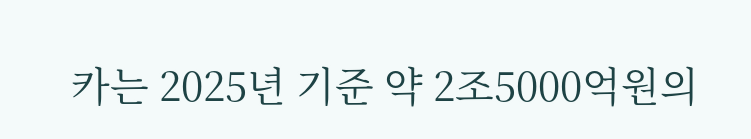카는 2025년 기준 약 2조5000억원의